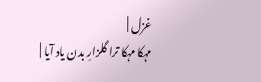غزل |
مہکا مہکا ترا گلزارِ بدن یاد آیا |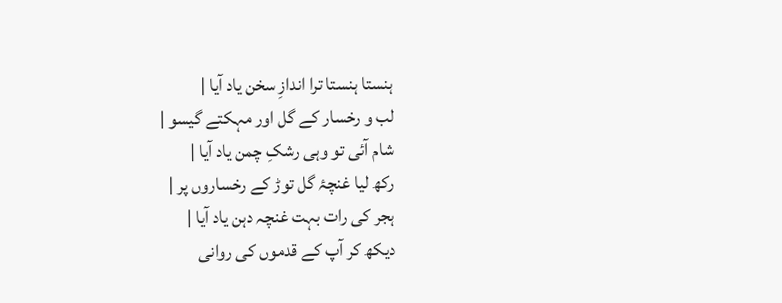ہنستا ہنستا ترا اندازِ سخن یاد آیا |
لب و رخسار کے گل اور مہکتے گیسو |
شام آئی تو وہی رشکِ چمن یاد آیا |
رکھ لیا غنچۂ گل توڑ کے رخساروں پر |
ہجر کی رات بہت غنچہ دہن یاد آیا |
دیکھ کر آپ کے قدموں کی روانی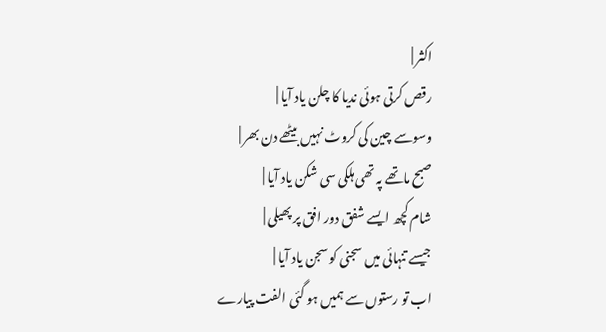اکثر |
رقص کرتی ہوئی ندیا کا چلن یاد آیا |
وسوسے چین کی کروٹ نہیں بیٹھے دن بھر |
صبح ماتھے پہ تھی ہلکی سی شکن یاد آیا |
شام کچھ ایسے شفق دور افق پر پھیلی |
جیسے تنہائی میں سجنی کو سجن یاد آیا |
اب تو رستوں سے ہمیں ہو گئی الفت پیارے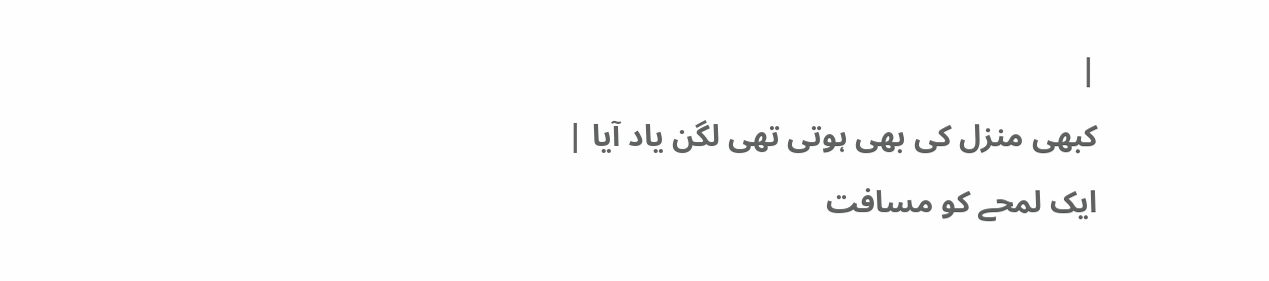|
کبھی منزل کی بھی ہوتی تھی لگن یاد آیا |
ایک لمحے کو مسافت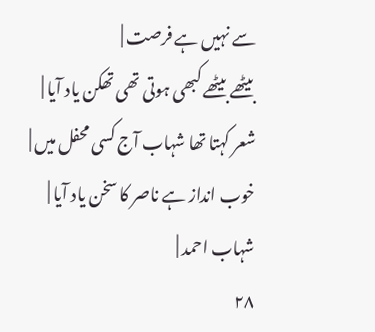سے نہیں ہے فرصت |
بیٹھے بیٹھے کبھی ہوتی تھی تھکن یاد آیا |
شعر کہتا تھا شہاب آج کسی محفل میں |
خوب انداز ہے ناصر کا سخن یاد آیا |
شہاب احمد |
۲۸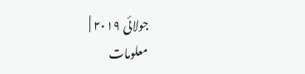جولائی ۲۰۱۹ |
معلومات